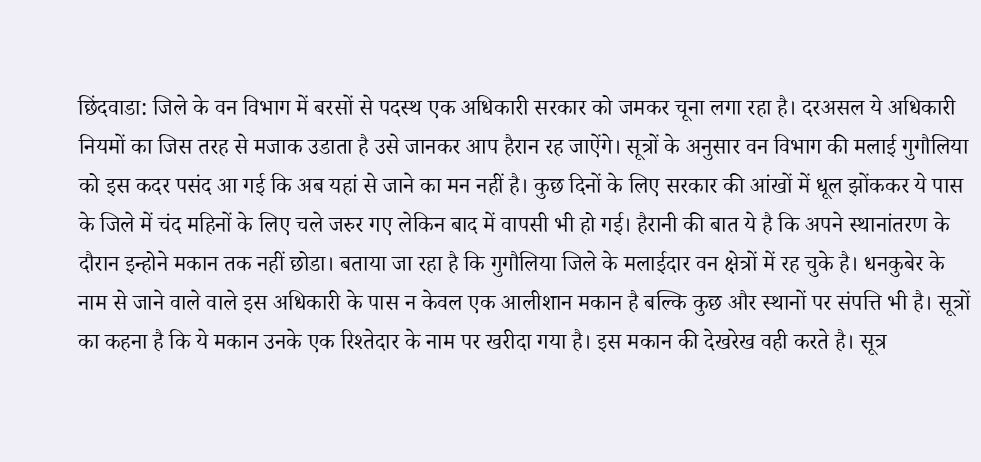छिंदवाडा: जिले के वन विभाग में बरसों से पदस्थ एक अधिकारी सरकार को जमकर चूना लगा रहा है। दरअसल ये अधिकारी नियमों का जिस तरह से मजाक उडाता है उसे जानकर आप हैरान रह जाऐंगे। सूत्रों के अनुसार वन विभाग की मलाई गुगौलिया को इस कदर पसंद आ गई कि अब यहां से जाने का मन नहीं है। कुछ दिनों के लिए सरकार की आंखों में धूल झोंककर ये पास के जिले में चंद महिनों के लिए चले जरुर गए लेकिन बाद में वापसी भी हो गई। हैरानी की बात ये है कि अपने स्थानांतरण के दौरान इन्होने मकान तक नहीं छोडा। बताया जा रहा है कि गुगौलिया जिले के मलाईदार वन क्षेत्रों में रह चुके है। धनकुबेर के नाम से जाने वाले वाले इस अधिकारी के पास न केवल एक आलीशान मकान है बल्कि कुछ और स्थानों पर संपत्ति भी है। सूत्रों का कहना है कि ये मकान उनके एक रिश्तेदार के नाम पर खरीदा गया है। इस मकान की देखरेख वही करते है। सूत्र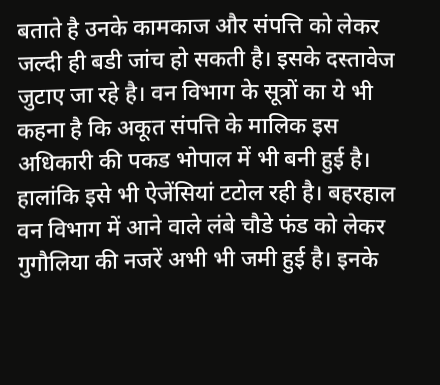बताते है उनके कामकाज और संपत्ति को लेकर जल्दी ही बडी जांच हो सकती है। इसके दस्तावेज जुटाए जा रहे है। वन विभाग के सूत्रों का ये भी कहना है कि अकूत संपत्ति के मालिक इस अधिकारी की पकड भोपाल में भी बनी हुई है। हालांकि इसे भी ऐजेंसियां टटोल रही है। बहरहाल वन विभाग में आने वाले लंबे चौडे फंड को लेकर गुगौलिया की नजरें अभी भी जमी हुई है। इनके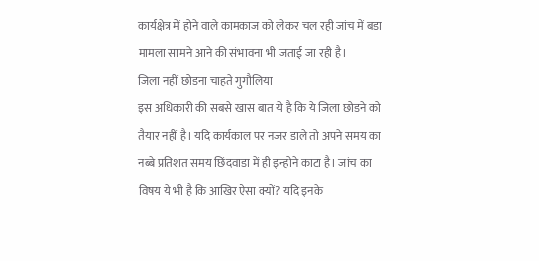कार्यक्षेत्र में होने वाले कामकाज को लेकर चल रही जांच में बडा मामला सामने आने की संभावना भी जताई जा रही है।
जिला नहीं छोडना चाहते गुगौलिया
इस अधिकारी की सबसे खास बात ये है कि ये जिला छोडने को तैयार नहीं है। यदि कार्यकाल पर नजर डाले तो अपने समय का नब्बे प्रतिशत समय छिंदवाडा में ही इन्होने काटा है। जांच का विषय ये भी है कि आखिर ऐसा क्यों? यदि इनके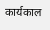कार्यकाल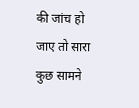की जांच हो जाए तो सारा कुछ सामने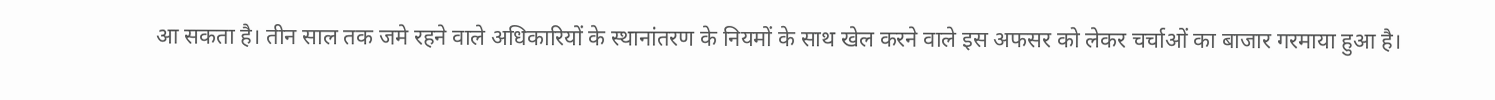आ सकता है। तीन साल तक जमे रहने वाले अधिकारियों के स्थानांतरण के नियमों के साथ खेल करने वाले इस अफसर को लेकर चर्चाओं का बाजार गरमाया हुआ है।